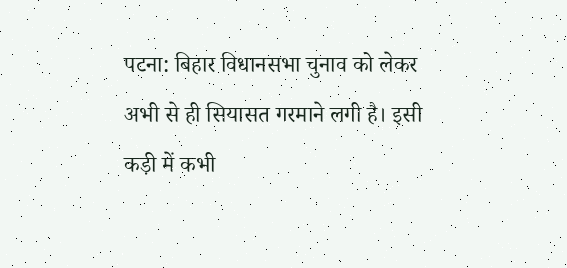पटना: बिहार विधानसभा चुनाव को लेकर अभी से ही सियासत गरमाने लगी है। इसी कड़ी में कभी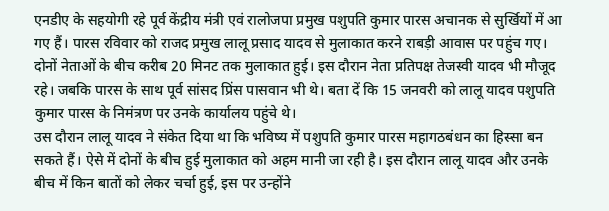एनडीए के सहयोगी रहे पूर्व केंद्रीय मंत्री एवं रालोजपा प्रमुख पशुपति कुमार पारस अचानक से सुर्खियों में आ गए हैं। पारस रविवार को राजद प्रमुख लालू प्रसाद यादव से मुलाकात करने राबड़ी आवास पर पहुंच गए। दोनों नेताओं के बीच करीब 20 मिनट तक मुलाकात हुई। इस दौरान नेता प्रतिपक्ष तेजस्वी यादव भी मौजूद रहे। जबकि पारस के साथ पूर्व सांसद प्रिंस पासवान भी थे। बता दें कि 15 जनवरी को लालू यादव पशुपति कुमार पारस के निमंत्रण पर उनके कार्यालय पहुंचे थे।
उस दौरान लालू यादव ने संकेत दिया था कि भविष्य में पशुपति कुमार पारस महागठबंधन का हिस्सा बन सकते हैं। ऐसे में दोनों के बीच हुई मुलाकात को अहम मानी जा रही है। इस दौरान लालू यादव और उनके बीच में किन बातों को लेकर चर्चा हुई, इस पर उन्होंने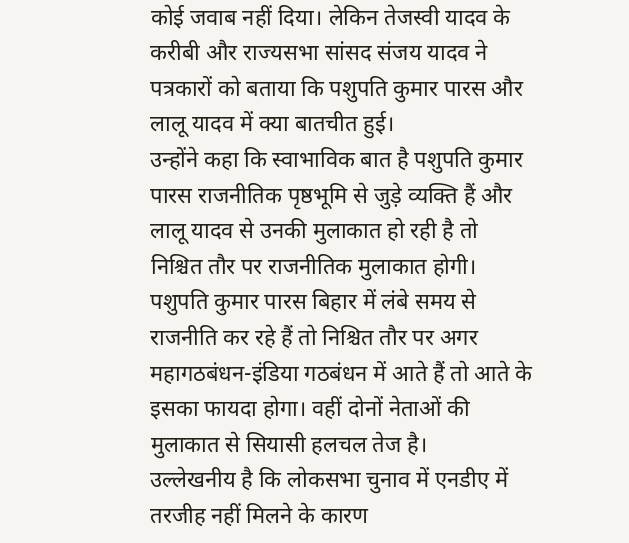कोई जवाब नहीं दिया। लेकिन तेजस्वी यादव के करीबी और राज्यसभा सांसद संजय यादव ने पत्रकारों को बताया कि पशुपति कुमार पारस और लालू यादव में क्या बातचीत हुई।
उन्होंने कहा कि स्वाभाविक बात है पशुपति कुमार पारस राजनीतिक पृष्ठभूमि से जुड़े व्यक्ति हैं और लालू यादव से उनकी मुलाकात हो रही है तो निश्चित तौर पर राजनीतिक मुलाकात होगी। पशुपति कुमार पारस बिहार में लंबे समय से राजनीति कर रहे हैं तो निश्चित तौर पर अगर महागठबंधन-इंडिया गठबंधन में आते हैं तो आते के इसका फायदा होगा। वहीं दोनों नेताओं की मुलाकात से सियासी हलचल तेज है।
उल्लेखनीय है कि लोकसभा चुनाव में एनडीए में तरजीह नहीं मिलने के कारण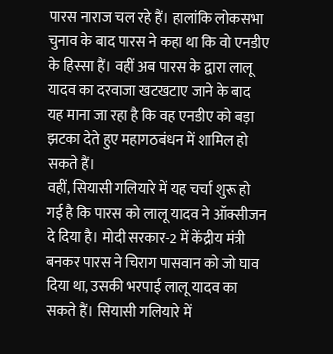पारस नाराज चल रहे हैं। हालांकि लोकसभा चुनाव के बाद पारस ने कहा था कि वो एनडीए के हिस्सा हैं। वहीं अब पारस के द्वारा लालू यादव का दरवाजा खटखटाए जाने के बाद यह माना जा रहा है कि वह एनडीए को बड़ा झटका देते हुए महागठबंधन में शामिल हो सकते हैं।
वहीं, सियासी गलियारे में यह चर्चा शुरू हो गई है कि पारस को लालू यादव ने ऑक्सीजन दे दिया है। मोदी सरकार-2 में केंद्रीय मंत्री बनकर पारस ने चिराग पासवान को जो घाव दिया था, उसकी भरपाई लालू यादव का सकते हैं। सियासी गलियारे में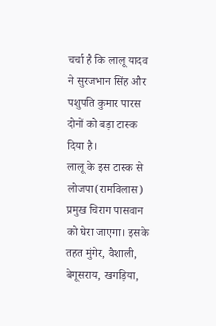चर्चा है कि लालू यादव ने सुरजभान सिंह और पशुपति कुमार पारस दोनों को बड़ा टास्क दिया है।
लालू के इस टास्क से लोजपा(रामविलास) प्रमुख चिराग पासवान को घेरा जाएगा। इसके तहत मुंगेर, वैशाली, बेगूसराय, खगड़िया,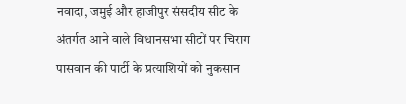नवादा, जमुई और हाजीपुर संसदीय सीट के अंतर्गत आने वाले विधानसभा सीटों पर चिराग पासवान की पार्टी के प्रत्याशियों को नुकसान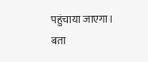पहुंचाया जाएगा।
बता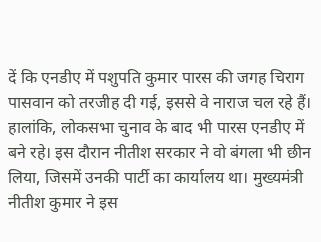दें कि एनडीए में पशुपति कुमार पारस की जगह चिराग पासवान को तरजीह दी गई, इससे वे नाराज चल रहे हैं। हालांकि, लोकसभा चुनाव के बाद भी पारस एनडीए में बने रहे। इस दौरान नीतीश सरकार ने वो बंगला भी छीन लिया, जिसमें उनकी पार्टी का कार्यालय था। मुख्यमंत्री नीतीश कुमार ने इस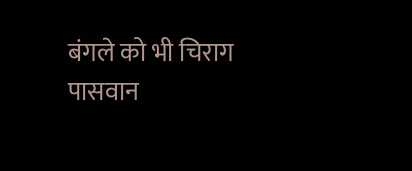बंगले को भी चिराग पासवान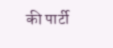की पार्टी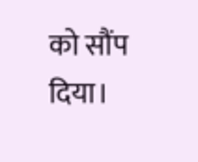को सौंप दिया।